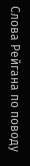Слова Рейгана по поводу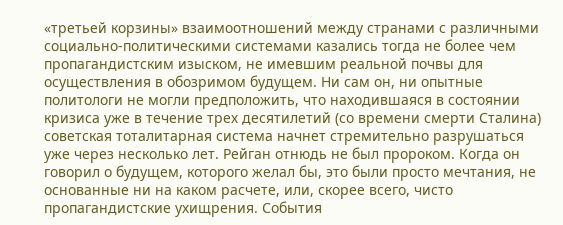«третьей корзины» взаимоотношений между странами с различными социально-политическими системами казались тогда не более чем пропагандистским изыском, не имевшим реальной почвы для осуществления в обозримом будущем. Ни сам он, ни опытные политологи не могли предположить, что находившаяся в состоянии кризиса уже в течение трех десятилетий (со времени смерти Сталина) советская тоталитарная система начнет стремительно разрушаться уже через несколько лет. Рейган отнюдь не был пророком. Когда он говорил о будущем, которого желал бы, это были просто мечтания, не основанные ни на каком расчете, или, скорее всего, чисто пропагандистские ухищрения. События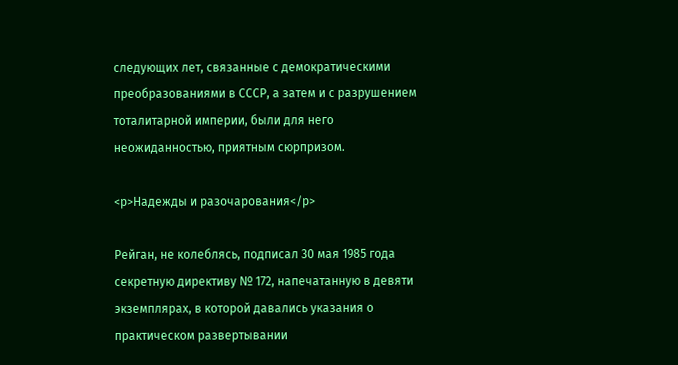следующих лет, связанные с демократическими преобразованиями в СССР, а затем и с разрушением тоталитарной империи, были для него неожиданностью, приятным сюрпризом.

<p>Надежды и разочарования</p>

Рейган, не колеблясь, подписал 30 мая 1985 года секретную директиву № 172, напечатанную в девяти экземплярах, в которой давались указания о практическом развертывании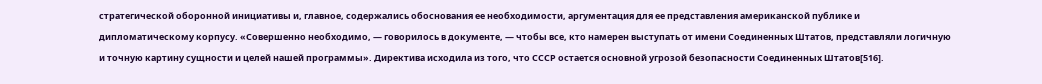стратегической оборонной инициативы и, главное, содержались обоснования ее необходимости, аргументация для ее представления американской публике и дипломатическому корпусу. «Совершенно необходимо, — говорилось в документе, — чтобы все, кто намерен выступать от имени Соединенных Штатов, представляли логичную и точную картину сущности и целей нашей программы». Директива исходила из того, что СССР остается основной угрозой безопасности Соединенных Штатов[516].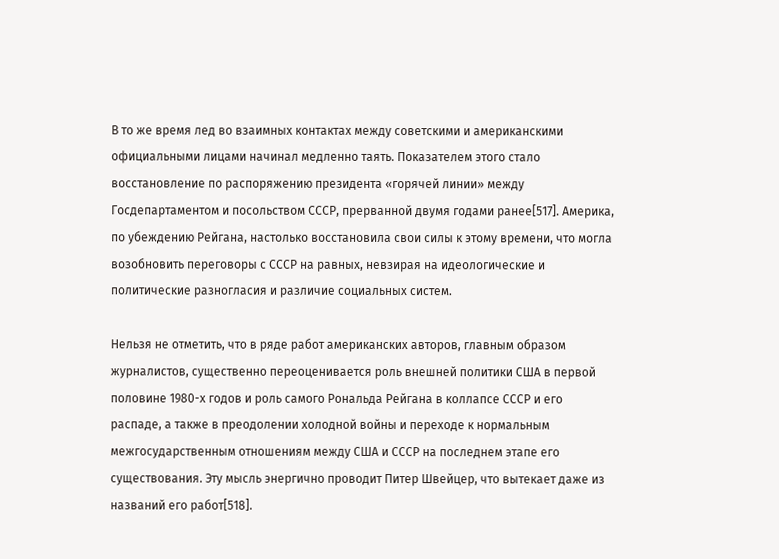В то же время лед во взаимных контактах между советскими и американскими официальными лицами начинал медленно таять. Показателем этого стало восстановление по распоряжению президента «горячей линии» между Госдепартаментом и посольством СССР, прерванной двумя годами ранее[517]. Америка, по убеждению Рейгана, настолько восстановила свои силы к этому времени, что могла возобновить переговоры с СССР на равных, невзирая на идеологические и политические разногласия и различие социальных систем.

Нельзя не отметить, что в ряде работ американских авторов, главным образом журналистов, существенно переоценивается роль внешней политики США в первой половине 1980-х годов и роль самого Рональда Рейгана в коллапсе СССР и его распаде, а также в преодолении холодной войны и переходе к нормальным межгосударственным отношениям между США и СССР на последнем этапе его существования. Эту мысль энергично проводит Питер Швейцер, что вытекает даже из названий его работ[518].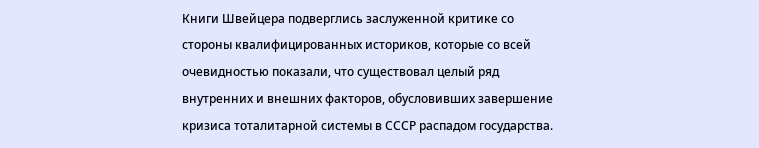Книги Швейцера подверглись заслуженной критике со стороны квалифицированных историков, которые со всей очевидностью показали, что существовал целый ряд внутренних и внешних факторов, обусловивших завершение кризиса тоталитарной системы в СССР распадом государства.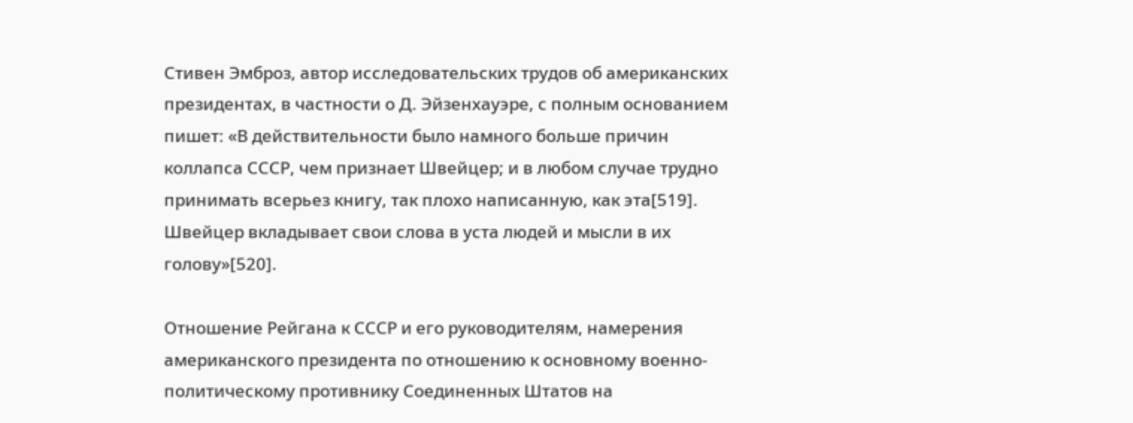Стивен Эмброз, автор исследовательских трудов об американских президентах, в частности о Д. Эйзенхауэре, с полным основанием пишет: «В действительности было намного больше причин коллапса СССР, чем признает Швейцер; и в любом случае трудно принимать всерьез книгу, так плохо написанную, как эта[519]. Швейцер вкладывает свои слова в уста людей и мысли в их голову»[520].

Отношение Рейгана к СССР и его руководителям, намерения американского президента по отношению к основному военно-политическому противнику Соединенных Штатов на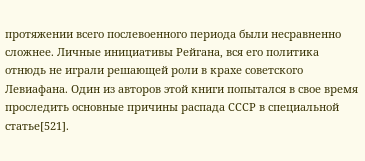протяжении всего послевоенного периода были несравненно сложнее. Личные инициативы Рейгана, вся его политика отнюдь не играли решающей роли в крахе советского Левиафана. Один из авторов этой книги попытался в свое время проследить основные причины распада СССР в специальной статье[521].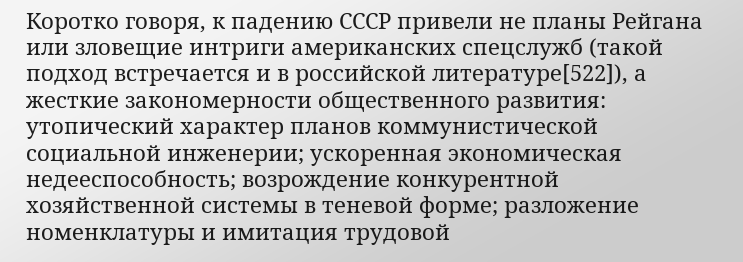Коротко говоря, к падению СССР привели не планы Рейгана или зловещие интриги американских спецслужб (такой подход встречается и в российской литературе[522]), а жесткие закономерности общественного развития: утопический характер планов коммунистической социальной инженерии; ускоренная экономическая недееспособность; возрождение конкурентной хозяйственной системы в теневой форме; разложение номенклатуры и имитация трудовой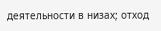деятельности в низах; отход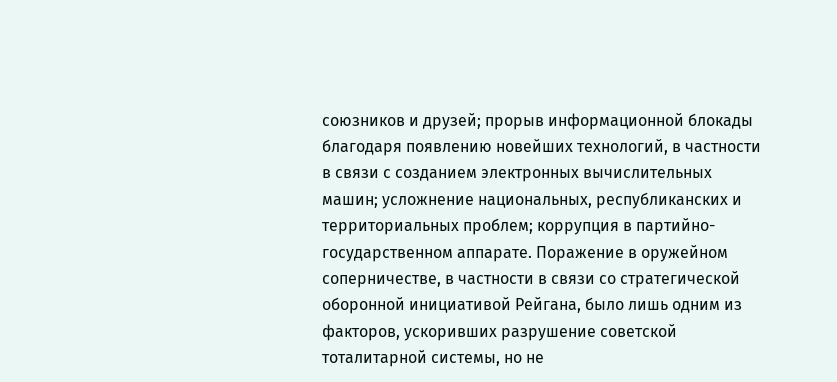союзников и друзей; прорыв информационной блокады благодаря появлению новейших технологий, в частности в связи с созданием электронных вычислительных машин; усложнение национальных, республиканских и территориальных проблем; коррупция в партийно-государственном аппарате. Поражение в оружейном соперничестве, в частности в связи со стратегической оборонной инициативой Рейгана, было лишь одним из факторов, ускоривших разрушение советской тоталитарной системы, но не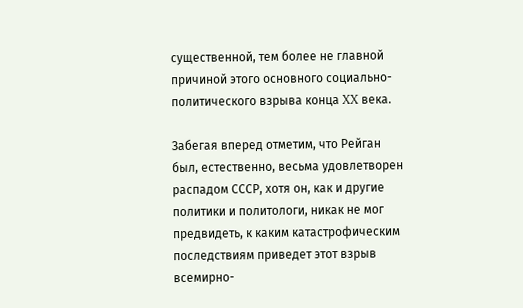существенной, тем более не главной причиной этого основного социально-политического взрыва конца XX века.

Забегая вперед отметим, что Рейган был, естественно, весьма удовлетворен распадом СССР, хотя он, как и другие политики и политологи, никак не мог предвидеть, к каким катастрофическим последствиям приведет этот взрыв всемирно-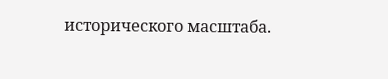исторического масштаба.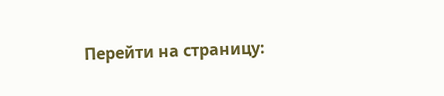Перейти на страницу: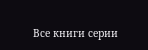Все книги серии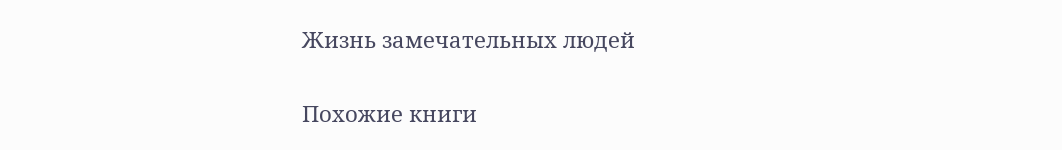Жизнь замечательных людей

Похожие книги